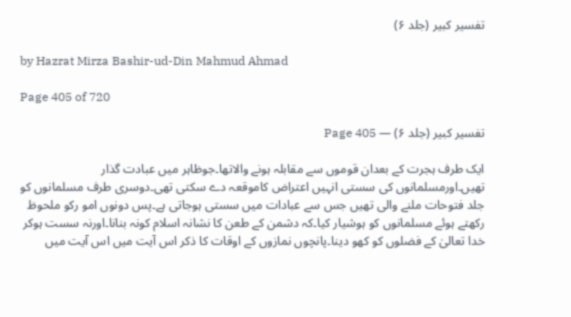تفسیر کبیر (جلد ۶)

by Hazrat Mirza Bashir-ud-Din Mahmud Ahmad

Page 405 of 720

تفسیر کبیر (جلد ۶) — Page 405

ایک طرف ہجرت کے بعدان قوموں سے مقابلہ ہونے والاتھا۔جوظاہر میں عبادت گذار تھیں۔اورمسلمانوں کی سستی انہیں اعتراض کاموقعہ دے سکتی تھی۔دوسری طرف مسلمانوں کو جلد فتوحات ملنے والی تھیں جس سے عبادات میں سستی ہوجاتی ہے۔پس دونوں امو رکو ملحوظ رکھتے ہوئے مسلمانوں کو ہوشیار کیا۔کہ دشمن کے طعن کا نشانہ اسلام کونہ بنانا۔اورنہ سست ہوکر خدا تعالیٰ کے فضلوں کو کھو دینا۔پانچوں نمازوں کے اوقات کا ذکر اس آیت میں اس آیت میں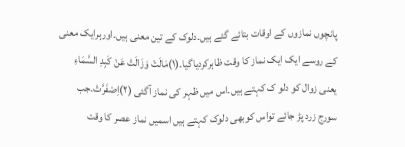پانچوں نمازوں کے اوقات بتائے گئے ہیں۔دلوک کے تین معنی ہیں۔اورہرایک معنی کے روسے ایک ایک نماز کا وقت ظاہرکردیاگیا۔(۱)مَالَتْ وَزَالَتْ عَنْ کَبِدِ السَّمَاءِ یعنی زوال کو دلو ک کہتے ہیں۔اس میں ظہر کی نماز آگئی (۲)اِصْفَرَّتْ۔جب سورج زرد پڑ جائے تواس کوبھی دلوک کہتے ہیں اسمیں نماز عصر کا وقت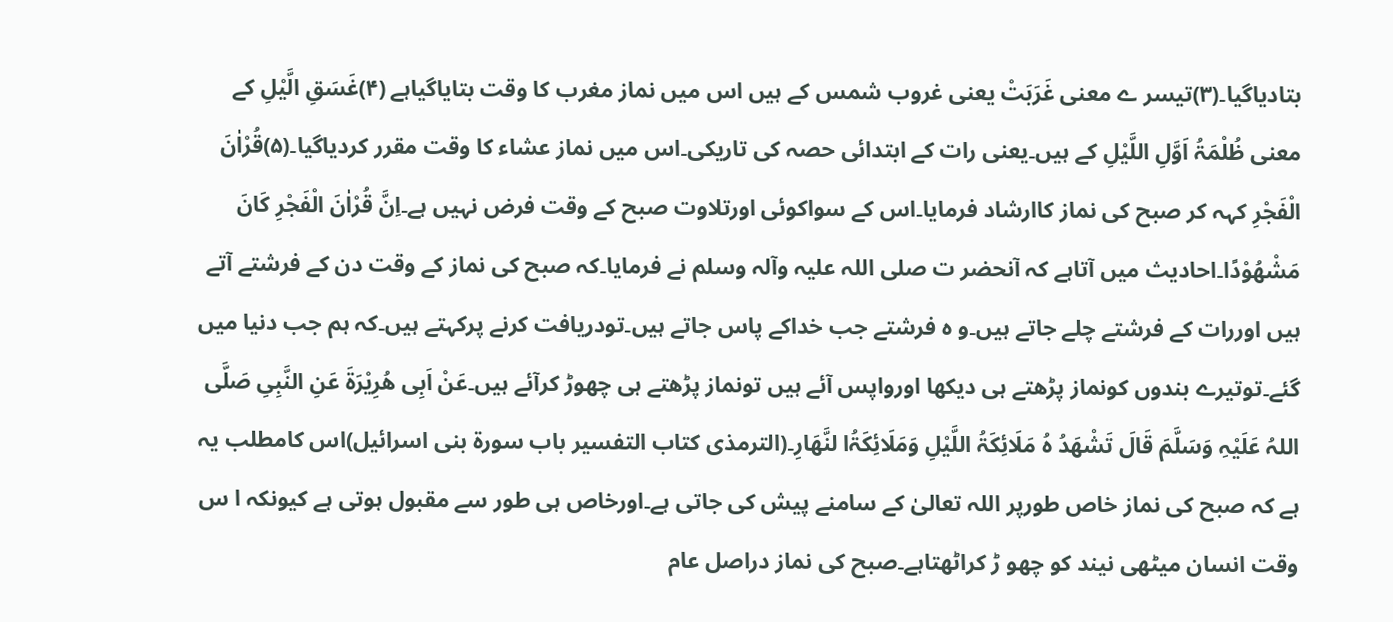بتادیاگیا۔(۳)تیسر ے معنی غَرَبَتْ یعنی غروب شمس کے ہیں اس میں نماز مغرب کا وقت بتایاگیاہے (۴)غَسَقِ الَّيْلِ کے معنی ظُلْمَۃُ اَوَّلِ اللَّیْلِ کے ہیں۔یعنی رات کے ابتدائی حصہ کی تاریکی۔اس میں نماز عشاء کا وقت مقرر کردیاگیا۔(۵)قُرْاٰنَ الْفَجْرِ کہہ کر صبح کی نماز کاارشاد فرمایا۔اس کے سواکوئی اورتلاوت صبح کے وقت فرض نہیں ہے۔اِنَّ قُرْاٰنَ الْفَجْرِ كَانَ مَشْهُوْدًا۔احادیث میں آتاہے کہ آنحضر ت صلی اللہ علیہ وآلہ وسلم نے فرمایا۔کہ صبح کی نماز کے وقت دن کے فرشتے آتے ہیں اوررات کے فرشتے چلے جاتے ہیں۔و ہ فرشتے جب خداکے پاس جاتے ہیں۔تودریافت کرنے پرکہتے ہیں۔کہ ہم جب دنیا میں گئے۔توتیرے بندوں کونماز پڑھتے ہی دیکھا اورواپس آئے ہیں تونماز پڑھتے ہی چھوڑ کرآئے ہیں۔عَنْ اَبِی ھُرِیْرَۃَ عَنِ النَّبِیِ صَلَّی اللہُ عَلَیْہِ وَسَلَّمَ قَالَ تَشْھَدُ ہُ مَلَائِکَۃُ اللَّیْلِ وَمَلَائِکَۃُا لنَّھَارِ۔(الترمذی کتاب التفسیر باب سورۃ بنی اسرائیل)اس کامطلب یہ ہے کہ صبح کی نماز خاص طورپر اللہ تعالیٰ کے سامنے پیش کی جاتی ہے۔اورخاص ہی طور سے مقبول ہوتی ہے کیونکہ ا س وقت انسان میٹھی نیند کو چھو ڑ کراٹھتاہے۔صبح کی نماز دراصل عام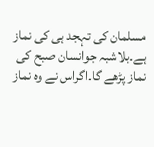مسلمان کی تہجد ہی کی نماز ہے۔بلاشبہ جوانسان صبح کی نماز پڑھے گا۔اگراس نے وہ نماز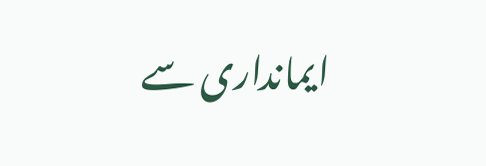ایمانداری سے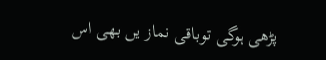پڑھی ہوگی توباقی نماز یں بھی اس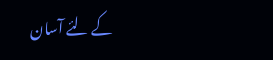کے لئے آسان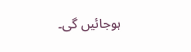ہوجائیں گی۔